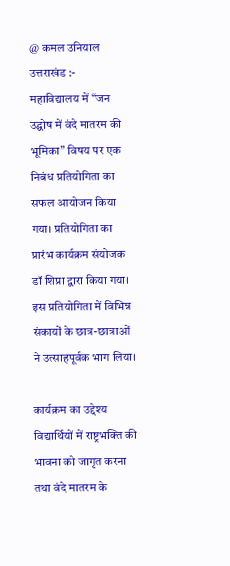@ कमल उनियाल उत्तराखंड :-
महाविद्यालय में “जन उद्घोष में वंदे मातरम की भूमिका” विषय पर एक निबंध प्रतियोगिता का सफल आयोजन किया गया। प्रतियोगिता का प्रारंभ कार्यक्रम संयोजक डॉ शिप्रा द्वारा किया गया। इस प्रतियोगिता में विभिन्न संकायों के छात्र-छात्राओं ने उत्साहपूर्वक भाग लिया।

कार्यक्रम का उद्देश्य विद्यार्थियों में राष्ट्रभक्ति की भावना को जागृत करना तथा वंदे मातरम के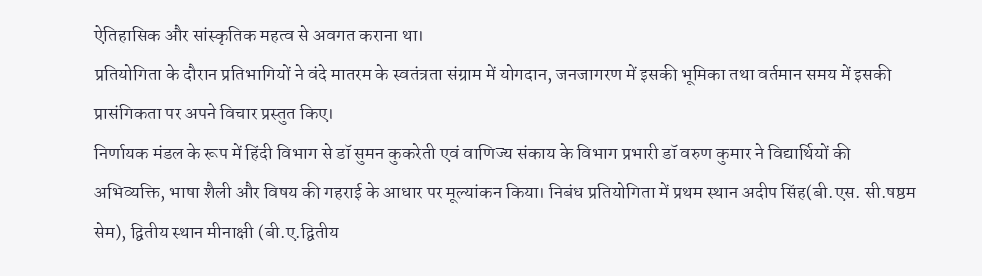ऐतिहासिक और सांस्कृतिक महत्व से अवगत कराना था।
प्रतियोगिता के दौरान प्रतिभागियों ने वंदे मातरम के स्वतंत्रता संग्राम में योगदान, जनजागरण में इसकी भूमिका तथा वर्तमान समय में इसकी प्रासंगिकता पर अपने विचार प्रस्तुत किए।
निर्णायक मंडल के रूप में हिंदी विभाग से डॉ सुमन कुकरेती एवं वाणिज्य संकाय के विभाग प्रभारी डॉ वरुण कुमार ने विद्यार्थियों की अभिव्यक्ति, भाषा शैली और विषय की गहराई के आधार पर मूल्यांकन किया। निबंध प्रतियोगिता में प्रथम स्थान अदीप सिंह(बी.एस. सी.षष्ठम सेम), द्वितीय स्थान मीनाक्षी (बी.ए.द्वितीय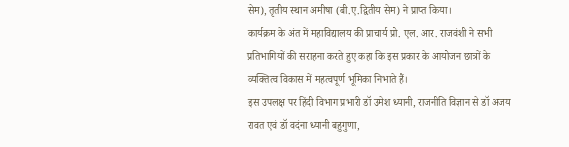सेम), तृतीय स्थान अमीषा (बी.ए.द्वितीय सेम) ने प्राप्त किया।
कार्यक्रम के अंत में महाविद्यालय की प्राचार्य प्रो. एल. आर. राजवंशी ने सभी प्रतिभागियों की सराहना करते हुए कहा कि इस प्रकार के आयोजन छात्रों के व्यक्तित्व विकास में महत्वपूर्ण भूमिका निभाते हैं।
इस उपलक्ष पर हिंदी विभाग प्रभारी डॉ उमेश ध्यानी, राजनीति विज्ञान से डॉ अजय रावत एवं डॉ वदंना ध्यानी बहुगुणा,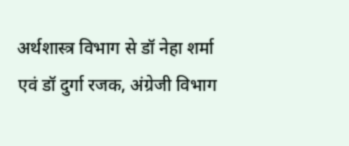अर्थशास्त्र विभाग से डॉ नेहा शर्मा एवं डॉ दुर्गा रजक, अंग्रेजी विभाग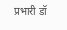प्रभारी डॉ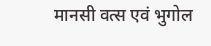मानसी वत्स एवं भुगोल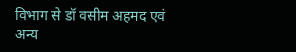विभाग से डॉ वसीम अहमद एवं अन्य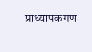प्राध्यापकगण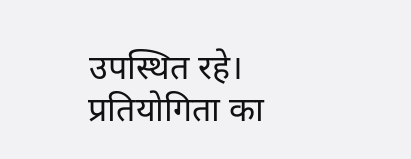उपस्थित रहे। प्रतियोगिता का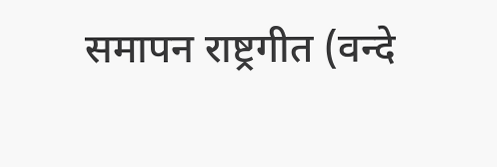समापन राष्ट्रगीत (वन्दे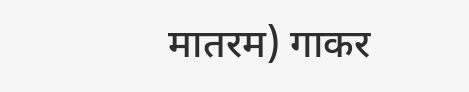मातरम) गाकर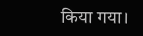किया गया।